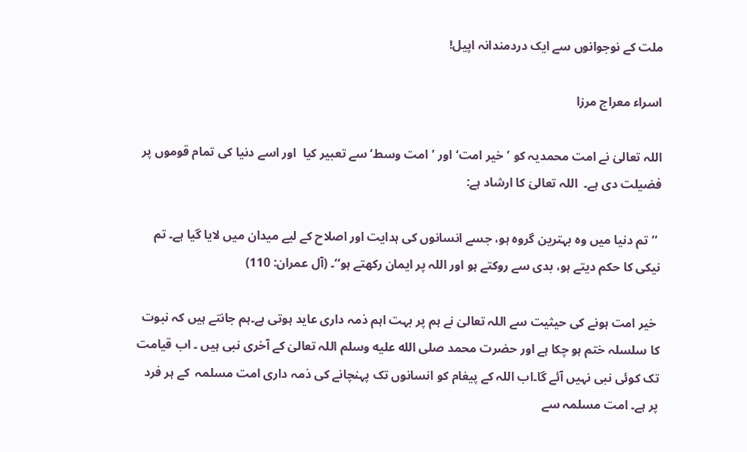ملت کے نوجوانوں سے ایک دردمندانہ اپیل!

اسراء معراج مرزا

اللہ تعالیٰ نے امت محمدیہ کو ’خیر امت‘ اور ’امت وسط‘ سے تعبیر کیا  اور اسے دنیا کی تمام قوموں پر فضیلت دی ہے۔  اللہ تعالیٰ کا ارشاد ہے:

 ’’تم دنیا میں وہ بہترین گروہ ہو، جسے انسانوں کی ہدایت اور اصلاح کے لیے میدان میں لایا گیا ہے۔ تم نیکی کا حکم دیتے ہو، بدی سے روکتے ہو اور اللہ پر ایمان رکھتے ہو‘‘۔ (آل عمران: 110)

 خیر امت ہونے کی حیثیت سے اللہ تعالیٰ نے ہم پر بہت اہم ذمہ داری عاید ہوتی ہے۔ہم جانتے ہیں کہ نبوت کا سلسلہ ختم ہو چکا ہے اور حضرت محمد صلى الله عليه وسلم اللہ تعالیٰ کے آخری نبی ہیں ۔ اب قیامت تک کوئی نبی نہیں آئے گا۔اب اللہ کے پیغام کو انسانوں تک پہنچانے کی ذمہ داری امت مسلمہ  کے ہر فرد پر ہے۔ امت مسلمہ سے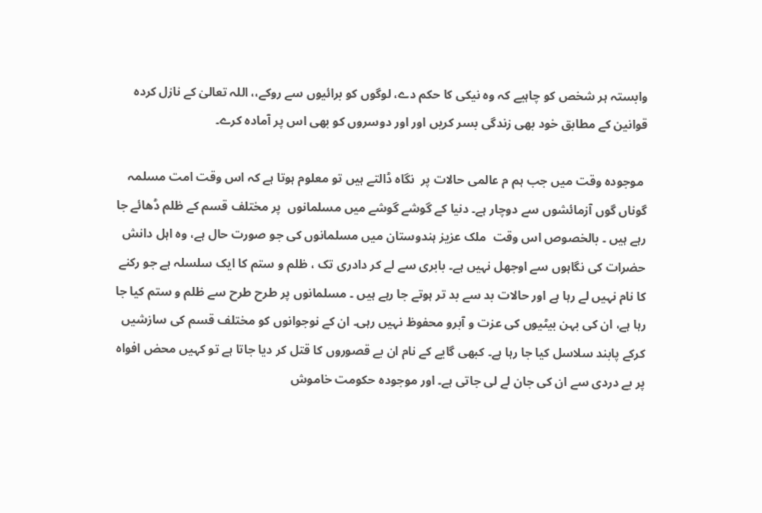وابستہ ہر شخص کو چاہیے کہ وہ نیکی کا حکم دے، لوگوں کو برائیوں سے روکے،، اللہ تعالیٰ کے نازل کردہ قوانین کے مطابق خود بھی زندگی بسر کریں اور اور دوسروں کو بھی اس پر آمادہ کرے۔

 موجودہ وقت میں جب ہم م عالمی حالات پر  نگاہ ڈالتے ہیں تو معلوم ہوتا ہے کہ اس وقت امت مسلمہ گوناں گوں آزمائشوں سے دوچار ہے۔ دنیا کے گوشے گوشے میں مسلمانوں  پر مختلف قسم کے ظلم ڈھائے جا رہے ہیں ۔ بالخصوص اس وقت  ملک عزیز ہندوستان میں مسلمانوں کی جو صورت حال ہے، وہ اہل دانش حضرات کی نگاہوں سے اوجھل نہیں ہے۔ بابری سے لے کر دادری تک ، ظلم و ستم کا ایک سلسلہ ہے جو رکنے کا نام نہیں لے رہا ہے اور حالات بد سے بد تر ہوتے جا رہے ہیں ۔ مسلمانوں پر طرح طرح سے ظلم و ستم کیا جا رہا ہے، ان کی بہن بیٹیوں کی عزت و آبرو محفوظ نہیں رہی۔ ان کے نوجوانوں کو مختلف قسم کی سازشیں کرکے پابند سلاسل کیا جا رہا ہے۔ کبھی گایے کے نام ان بے قصوروں کا قتل کر دیا جاتا ہے تو کہیں محض افواہ پر بے دردی سے ان کی جان لے لی جاتی ہے۔ اور موجودہ حکومت خاموش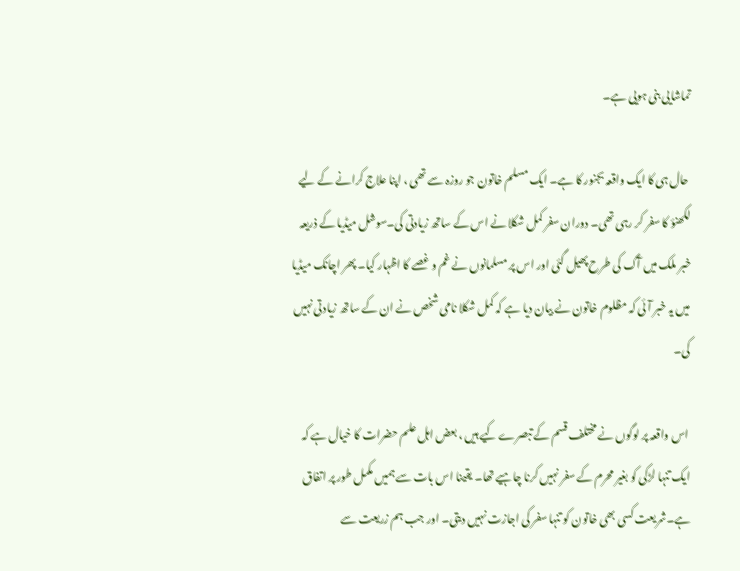تماشایی بنی ہویی ہے۔

 حال ہی کا ایک واقعہ بجنور کا ہے۔ ایک مسلم خاتون جو روزہ سے تھی ، اپنا علاج کرانے کے لیے لکھنؤ کا سفر کر رہی تھی۔ دوران سفر کمل شکلا نے اس کے ساتھ زیادتی کی۔سوشل میڈیا کے ذریعہ خبر ملک میں آگ کی طرح پھیل گئی اور اس پر مسلمانوں نے غم و غصے کا اظہار کیا۔ پھر اچانک میڈیا میں یہ خبر آئی کہ مظلوم خاتون نے بیان دیا ہے کہ کمل شکلا نامی شخص نے ان کے ساتھ زیادتی نہیں کی۔

 اس واقعہ پر لوگوں نے مختلف قسم کے تبصرے کیے ہیں ، بعض اہل علم حضرات کا خیال ہے کہ ایک تنہا لڑکی کو بغیر محرم کے سفر نہیں کرنا چاہیے تھا۔ یقینا اس بات سے ہمیں مکمل طور پر اتفاق ہے۔شریعت کسی بھی خاتون کو تنہا سفر کی اجازت نہیں دیتی۔ اور جب ہم زریعت سے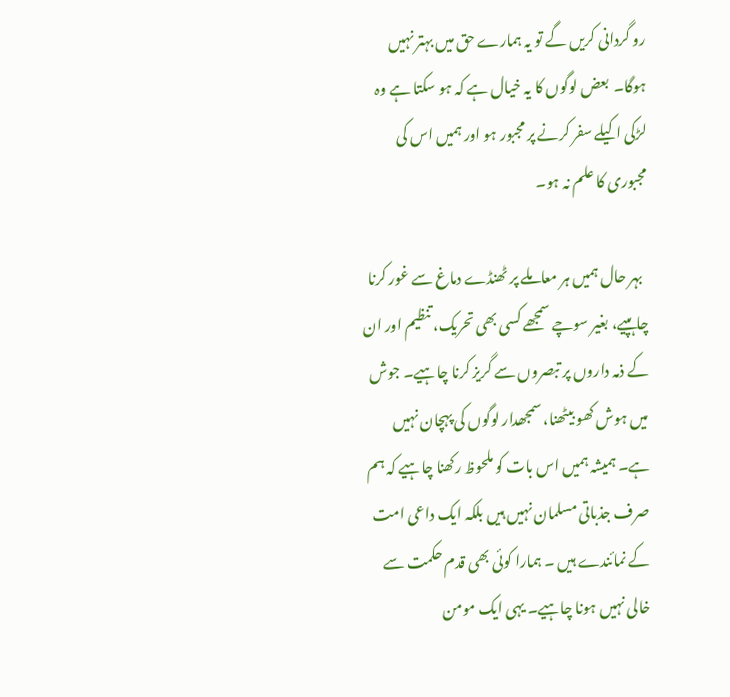رو گردانی کریں گے تو یہ ہمارے حق میں بہتر نہیں ہوگا۔  بعض لوگوں کا یہ خیال ہے کہ ہو سکتا ہے وہ لڑکی اکیلے سفر کرنے پر مجبور ہو اور ہمیں اس کی مجبوری کا علم نہ ہو۔

  بہر حال ہمیں ہر معاملے پر ٹھنڈے دماغ سے غور کرنا چاہپیے، بغیر سوچے سمجھے کسی بھی تحریک، تنظیم اور ان کے ذمہ داروں پر تبصروں سے گریز کرنا چاہیے۔ جوش میں ہوش کھو بیٹھنا، سمجھدار لوگوں کی پہچان نہیں ہے۔ ہمیشہ ہمیں اس بات کو ملحوظ رکھنا چاہیے کہ ہم صرف جذباتی مسلمان نہیں ہیں بلکہ ایک داعی امت کے نمائندے ہیں ۔ ہمارا کوئی بھی قدم حکمت سے خالی نہیں ہونا چاہیے۔ یہی ایک مومن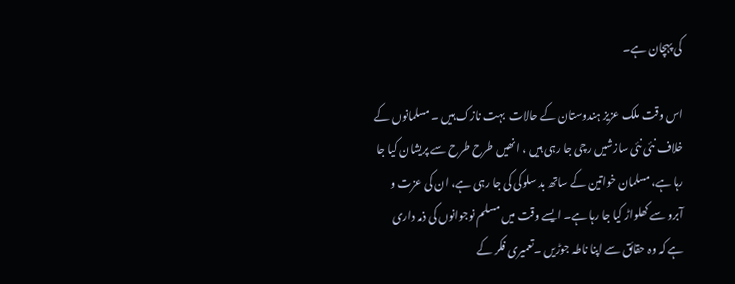کی پہچان ہے۔

اس وقت ملک عزیز ہندوستان کے حالات  بہت نازک ہیں ۔ مسلمانوں کے خلاف نئی نئی سازشیں رچی جا رہی ہیں ، انھیں طرح طرح سے پریشان کیا جا رہا ہے، مسلمان خواتین کے ساتھ بد سلوکی کی جا رہی ہے، ان کی عزت و آبرو سے کھلواڑ کیا جا رہا ہے۔ ایسے وقت میں مسلم نوجوانوں کی ذمہ داری ہے کہ وہ حقائق سے اپنا ناطہ جوڑیں ۔تعمیری فکر کے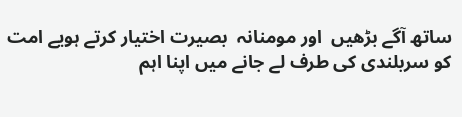ساتھ آگے بڑھیں  اور مومنانہ  بصیرت اختیار کرتے ہویے امت کو سربلندی کی طرف لے جانے میں اپنا اہم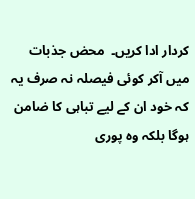کردار ادا کریں۔  محض جذبات میں آکر کوئی فیصلہ نہ صرف یہ کہ خود ان کے لیے تباہی کا ضامن ہوگا بلکہ وہ پوری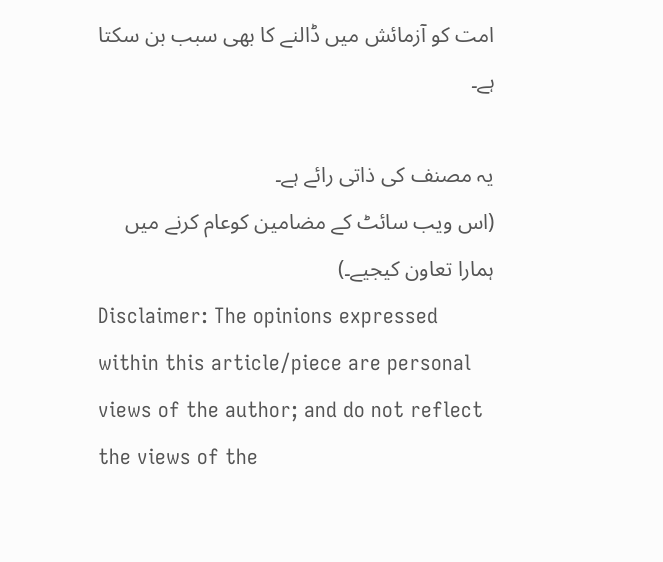امت کو آزمائش میں ڈالنے کا بھی سبب بن سکتا ہے۔

یہ مصنف کی ذاتی رائے ہے۔
(اس ویب سائٹ کے مضامین کوعام کرنے میں ہمارا تعاون کیجیے۔)
Disclaimer: The opinions expressed within this article/piece are personal views of the author; and do not reflect the views of the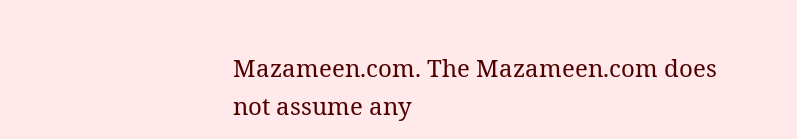Mazameen.com. The Mazameen.com does not assume any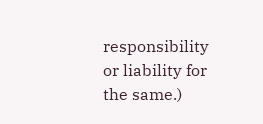responsibility or liability for the same.)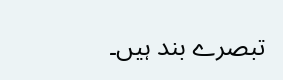تبصرے بند ہیں۔